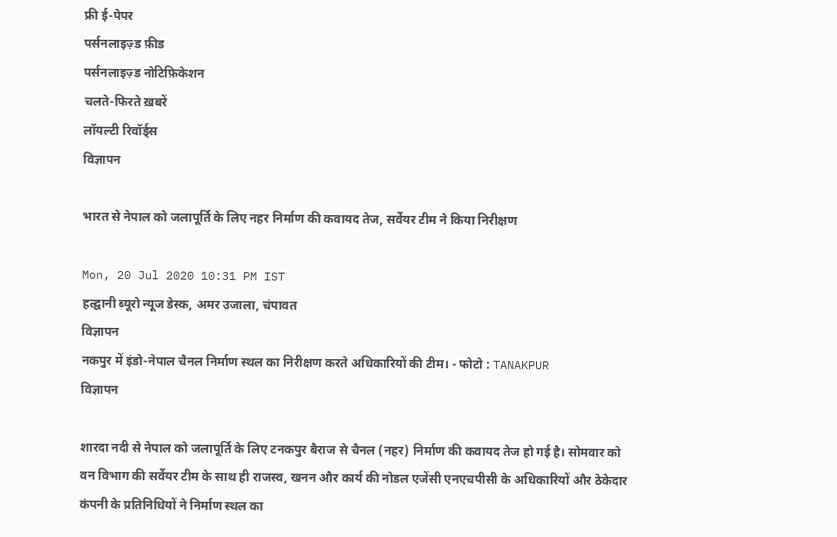फ्री ई-पेपर
पर्सनलाइज़्ड फ़ीड
पर्सनलाइज़्ड नोटिफ़िकेशन
चलते-फिरते ख़बरें
लॉयल्टी रिवॉर्ड्स
विज्ञापन

भारत से नेपाल को जलापूर्ति के लिए नहर निर्माण की कवायद तेज, सर्वेयर टीम ने किया निरीक्षण

Mon, 20 Jul 2020 10:31 PM IST
हल्द्वानी ब्यूरो न्यूज डेस्क, अमर उजाला, चंपावत
विज्ञापन
नकपुर में इंडो-नेपाल चैनल निर्माण स्थल का निरीक्षण करते अधिकारियों की टीम। - फोटो : TANAKPUR
विज्ञापन

शारदा नदी से नेपाल को जलापूर्ति के लिए टनकपुर बैराज से चैनल (नहर) निर्माण की कवायद तेज हो गई है। सोमवार को वन विभाग की सर्वेयर टीम के साथ ही राजस्व, खनन और कार्य की नोडल एजेंसी एनएचपीसी के अधिकारियों और ठेकेदार कंपनी के प्रतिनिधियों ने निर्माण स्थल का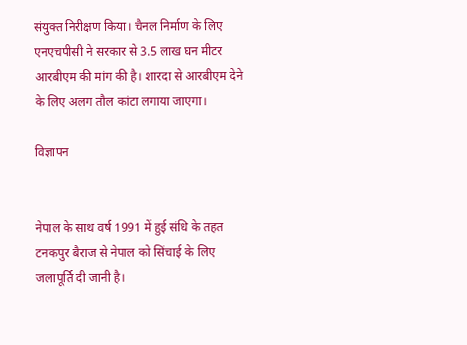संयुक्त निरीक्षण किया। चैनल निर्माण के लिए एनएचपीसी ने सरकार से 3.5 लाख घन मीटर आरबीएम की मांग की है। शारदा से आरबीएम देने के लिए अलग तौल कांटा लगाया जाएगा।

विज्ञापन


नेपाल के साथ वर्ष 1991 में हुई संधि के तहत टनकपुर बैराज से नेपाल को सिंचाई के लिए जलापूर्ति दी जानी है।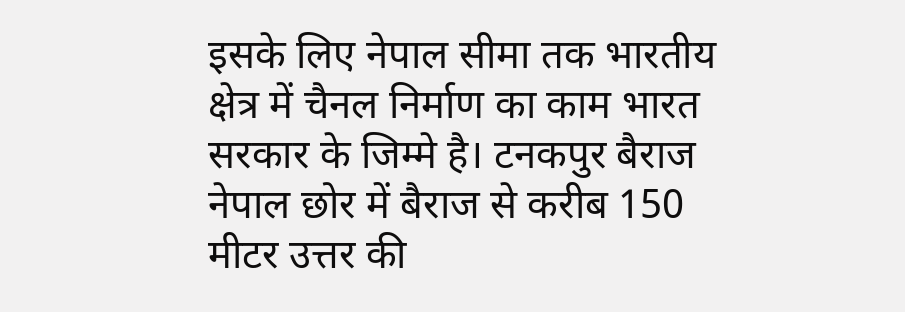इसके लिए नेपाल सीमा तक भारतीय क्षेत्र में चैनल निर्माण का काम भारत सरकार के जिम्मे है। टनकपुर बैराज नेपाल छोर में बैराज से करीब 150 मीटर उत्तर की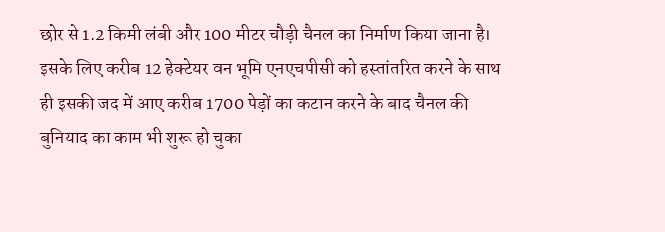छोर से 1.2 किमी लंबी और 100 मीटर चौड़ी चैनल का निर्माण किया जाना है। इसके लिए करीब 12 हेक्टेयर वन भूमि एनएचपीसी को हस्तांतरित करने के साथ ही इसकी जद में आए करीब 1700 पेड़ों का कटान करने के बाद चैनल की बुनियाद का काम भी शुरू हो चुका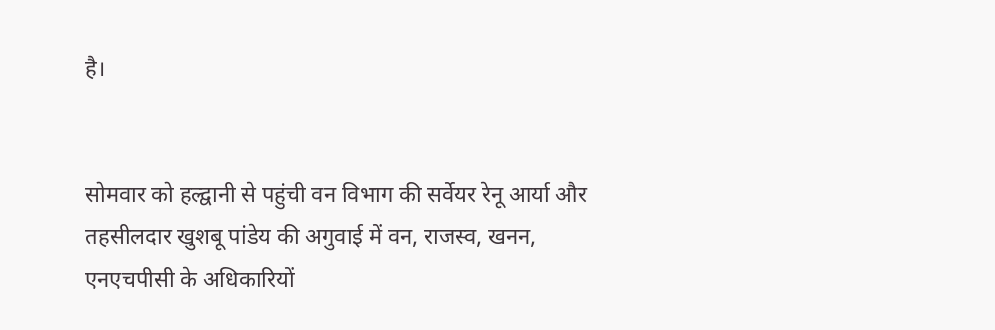है।


सोमवार को हल्द्वानी से पहुंची वन विभाग की सर्वेयर रेनू आर्या और तहसीलदार खुशबू पांडेय की अगुवाई में वन, राजस्व, खनन, एनएचपीसी के अधिकारियों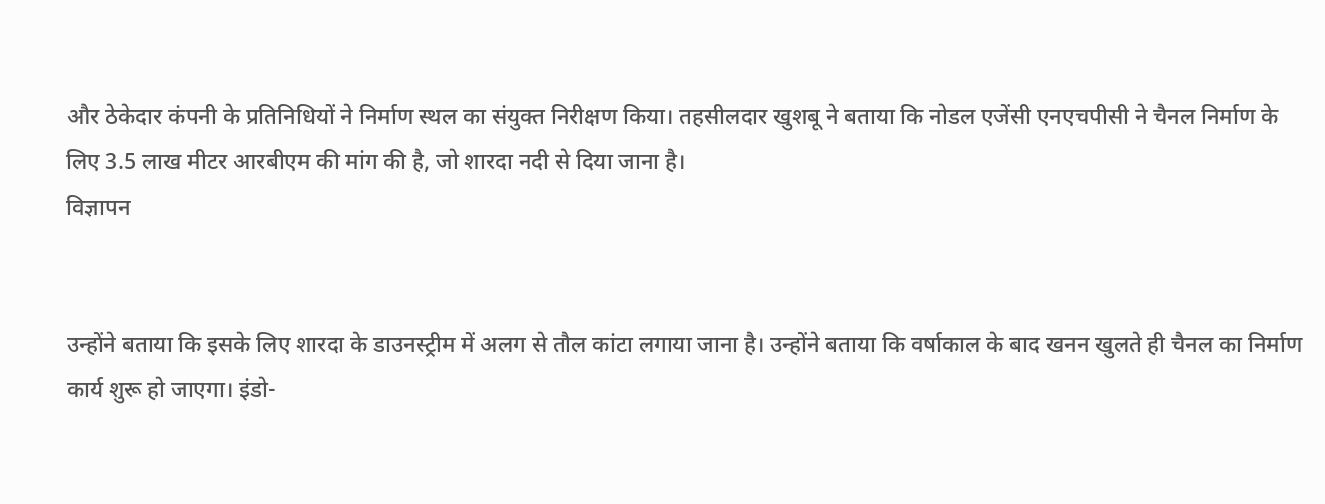और ठेकेदार कंपनी के प्रतिनिधियों ने निर्माण स्थल का संयुक्त निरीक्षण किया। तहसीलदार खुशबू ने बताया कि नोडल एजेंसी एनएचपीसी ने चैनल निर्माण के लिए 3.5 लाख मीटर आरबीएम की मांग की है, जो शारदा नदी से दिया जाना है।
विज्ञापन


उन्होंने बताया कि इसके लिए शारदा के डाउनस्ट्रीम में अलग से तौल कांटा लगाया जाना है। उन्होंने बताया कि वर्षाकाल के बाद खनन खुलते ही चैनल का निर्माण कार्य शुरू हो जाएगा। इंडो-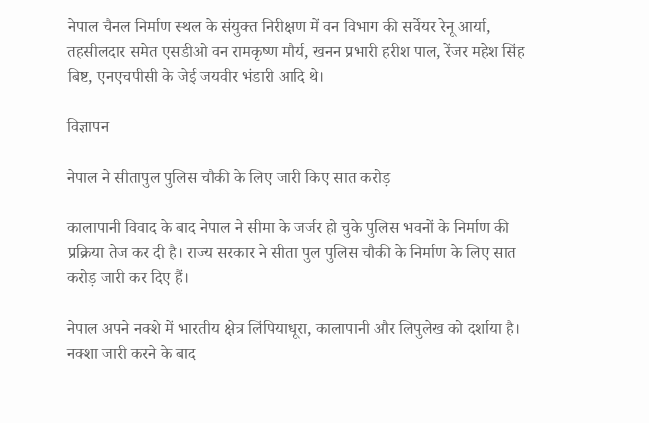नेपाल चैनल निर्माण स्थल के संयुक्त निरीक्षण में वन विभाग की सर्वेयर रेनू आर्या, तहसीलदार समेत एसडीओ वन रामकृष्ण मौर्य, खनन प्रभारी हरीश पाल, रेंजर महेश सिंह बिष्ट, एनएचपीसी के जेई जयवीर भंडारी आदि थे।

विज्ञापन

नेपाल ने सीतापुल पुलिस चौकी के लिए जारी किए सात करोड़

कालापानी विवाद के बाद नेपाल ने सीमा के जर्जर हो चुके पुलिस भवनों के निर्माण की प्रक्रिया तेज कर दी है। राज्य सरकार ने सीता पुल पुलिस चौकी के निर्माण के लिए सात करोड़ जारी कर दिए हैं।

नेपाल अपने नक्शे में भारतीय क्षेत्र लिंपियाधूरा, कालापानी और लिपुलेख को दर्शाया है। नक्शा जारी करने के बाद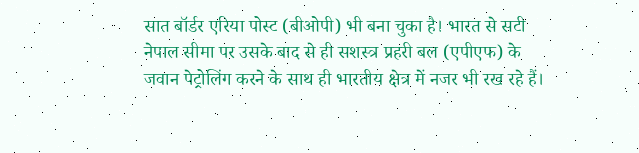सात बॉर्डर एरिया पोस्ट (बीओपी) भी बना चुका है। भारत से सटी नेपाल सीमा पर उसके बाद से ही सशस्त्र प्रहरी बल (एपीएफ) के जवान पेट्रोलिंग करने के साथ ही भारतीय क्षेत्र में नजर भी रख रहे हैं।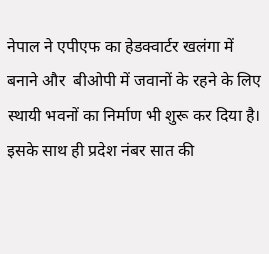नेपाल ने एपीएफ का हेडक्वार्टर खलंगा में बनाने और  बीओपी में जवानों के रहने के लिए स्थायी भवनों का निर्माण भी शुरू कर दिया है। इसके साथ ही प्रदेश नंबर सात की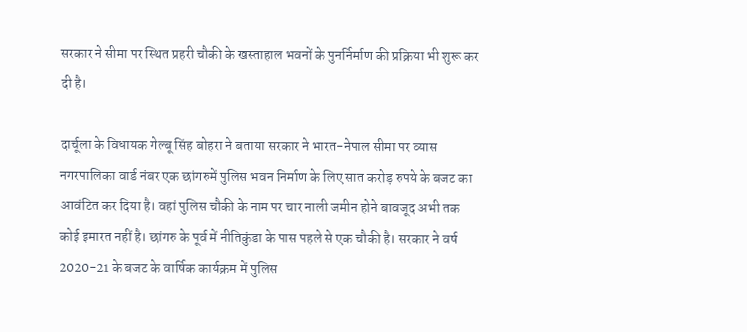सरकार ने सीमा पर स्थित प्रहरी चौकी के खस्ताहाल भवनों के पुनर्निर्माण की प्रक्रिया भी शुरू कर दी है।

दार्चूला के विधायक गेल्बू सिंह बोहरा ने बताया सरकार ने भारत-नेपाल सीमा पर व्यास नगरपालिका वार्ड नंबर एक छांगरुमें पुलिस भवन निर्माण के लिए सात करोड़ रुपये के बजट का आवंटित कर दिया है। वहां पुलिस चौकी के नाम पर चार नाली जमीन होने बावजूद अभी तक कोई इमारत नहीं है। छांगरु के पूर्व में नीतिकुंडा के पास पहले से एक चौकी है। सरकार ने वर्ष 2020-21 के बजट के वार्षिक कार्यक्रम में पुलिस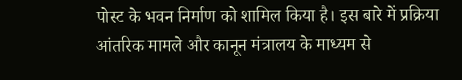पोस्ट के भवन निर्माण को शामिल किया है। इस बारे में प्रक्रिया आंतरिक मामले और कानून मंत्रालय के माध्यम से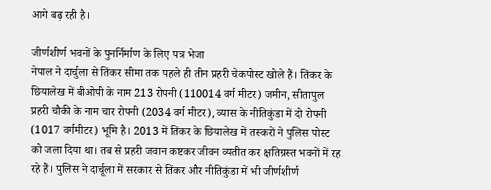आगे बढ़ रही है।

जीर्णशीर्ण भवनों के पुनर्निर्माण के लिए पत्र भेजा
नेपाल ने दार्चुला से तिंकर सीमा तक पहले ही तीन प्रहरी चेकपोस्ट खोले हैं। तिंकर के छियालेख में बीओपी के नाम 213 रोपनी (110014 वर्ग मीटर) जमीन, सीतापुल प्रहरी चौकी के नाम चार रोपनी (2034 वर्ग मीटर), व्यास के नीतिकुंडा में दो रोपनी (1017 वर्गमीटर) भूमि है। 2013 में तिंकर के छियालेख में तस्करों ने पुलिस पोस्ट को जला दिया था। तब से प्रहरी जवान कष्टकर जीवन व्यतीत कर क्षतिग्रस्त भवनों में रह रहे हैं। पुलिस ने दार्चूला में सरकार से तिंकर और नीतिकुंडा में भी जीर्णशीर्ण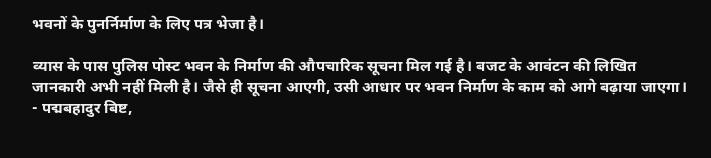भवनों के पुनर्निर्माण के लिए पत्र भेजा है।

व्यास के पास पुलिस पोस्ट भवन के निर्माण की औपचारिक सूचना मिल गई है। बजट के आवंटन की लिखित जानकारी अभी नहीं मिली है। जैसे ही सूचना आएगी, उसी आधार पर भवन निर्माण के काम को आगे बढ़ाया जाएगा।
- पद्मबहादुर बिष्ट,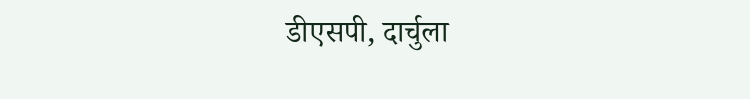डीएसपी, दार्चुला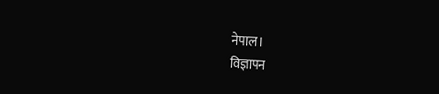नेपाल।
विज्ञापन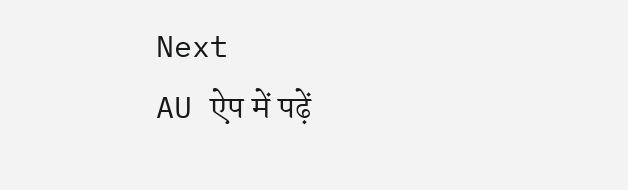Next
AU ऐप में पढ़ें